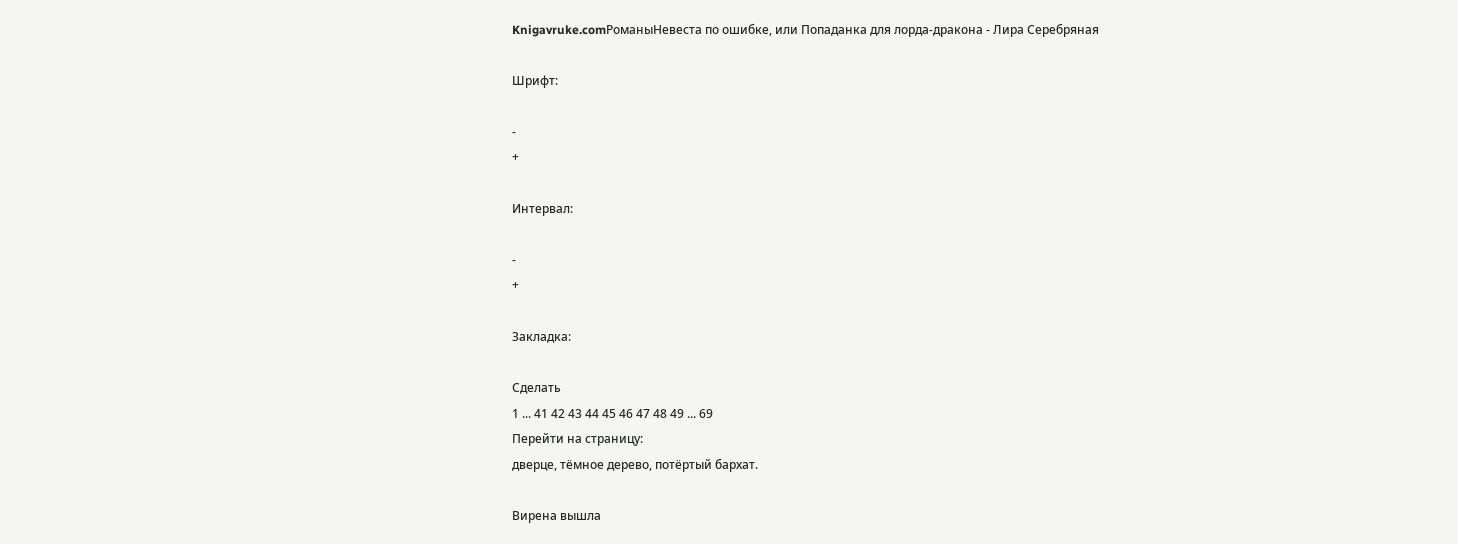Knigavruke.comРоманыНевеста по ошибке, или Попаданка для лорда-дракона - Лира Серебряная

Шрифт:

-
+

Интервал:

-
+

Закладка:

Сделать
1 ... 41 42 43 44 45 46 47 48 49 ... 69
Перейти на страницу:
дверце, тёмное дерево, потёртый бархат.

Вирена вышла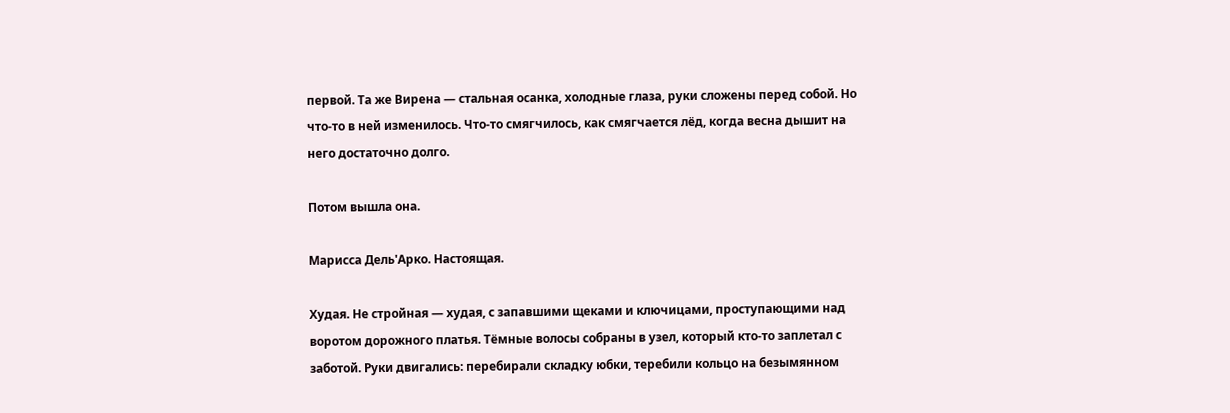первой. Та же Вирена — стальная осанка, холодные глаза, руки сложены перед собой. Но что-то в ней изменилось. Что-то смягчилось, как смягчается лёд, когда весна дышит на него достаточно долго.

Потом вышла она.

Марисса Дель'Арко. Настоящая.

Худая. Не стройная — худая, с запавшими щеками и ключицами, проступающими над воротом дорожного платья. Тёмные волосы собраны в узел, который кто-то заплетал с заботой. Руки двигались: перебирали складку юбки, теребили кольцо на безымянном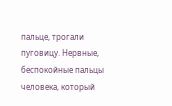пальце, трогали пуговицу. Нервные, беспокойные пальцы человека, который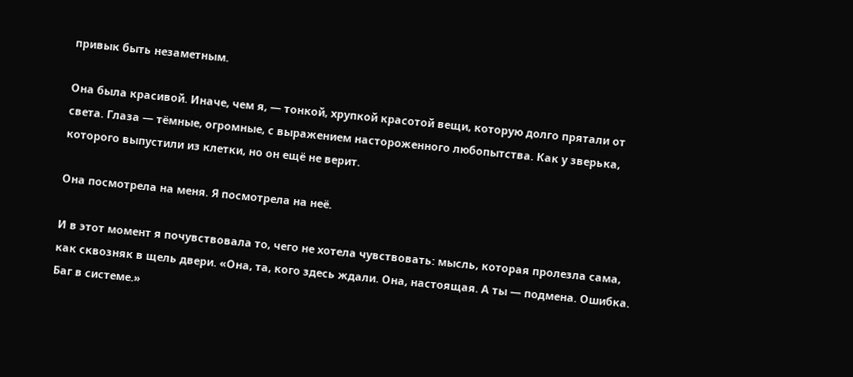привык быть незаметным.

Она была красивой. Иначе, чем я, — тонкой, хрупкой красотой вещи, которую долго прятали от света. Глаза — тёмные, огромные, с выражением настороженного любопытства. Как у зверька, которого выпустили из клетки, но он ещё не верит.

Она посмотрела на меня. Я посмотрела на неё.

И в этот момент я почувствовала то, чего не хотела чувствовать: мысль, которая пролезла сама, как сквозняк в щель двери. «Она, та, кого здесь ждали. Она, настоящая. А ты — подмена. Ошибка. Баг в системе.»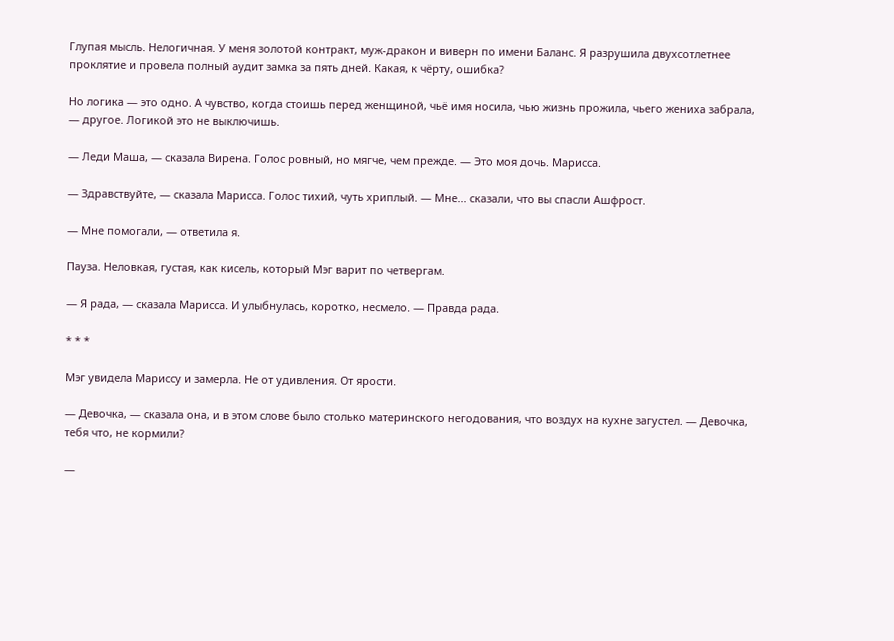Глупая мысль. Нелогичная. У меня золотой контракт, муж-дракон и виверн по имени Баланс. Я разрушила двухсотлетнее проклятие и провела полный аудит замка за пять дней. Какая, к чёрту, ошибка?

Но логика — это одно. А чувство, когда стоишь перед женщиной, чьё имя носила, чью жизнь прожила, чьего жениха забрала, — другое. Логикой это не выключишь.

— Леди Маша, — сказала Вирена. Голос ровный, но мягче, чем прежде. — Это моя дочь. Марисса.

— Здравствуйте, — сказала Марисса. Голос тихий, чуть хриплый. — Мне... сказали, что вы спасли Ашфрост.

— Мне помогали, — ответила я.

Пауза. Неловкая, густая, как кисель, который Мэг варит по четвергам.

— Я рада, — сказала Марисса. И улыбнулась, коротко, несмело. — Правда рада.

* * *

Мэг увидела Мариссу и замерла. Не от удивления. От ярости.

— Девочка, — сказала она, и в этом слове было столько материнского негодования, что воздух на кухне загустел. — Девочка, тебя что, не кормили?

—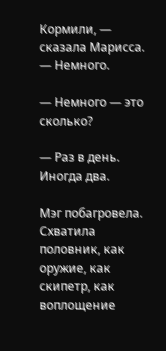Кормили, — сказала Марисса. — Немного.

— Немного — это сколько?

— Раз в день. Иногда два.

Мэг побагровела. Схватила половник, как оружие, как скипетр, как воплощение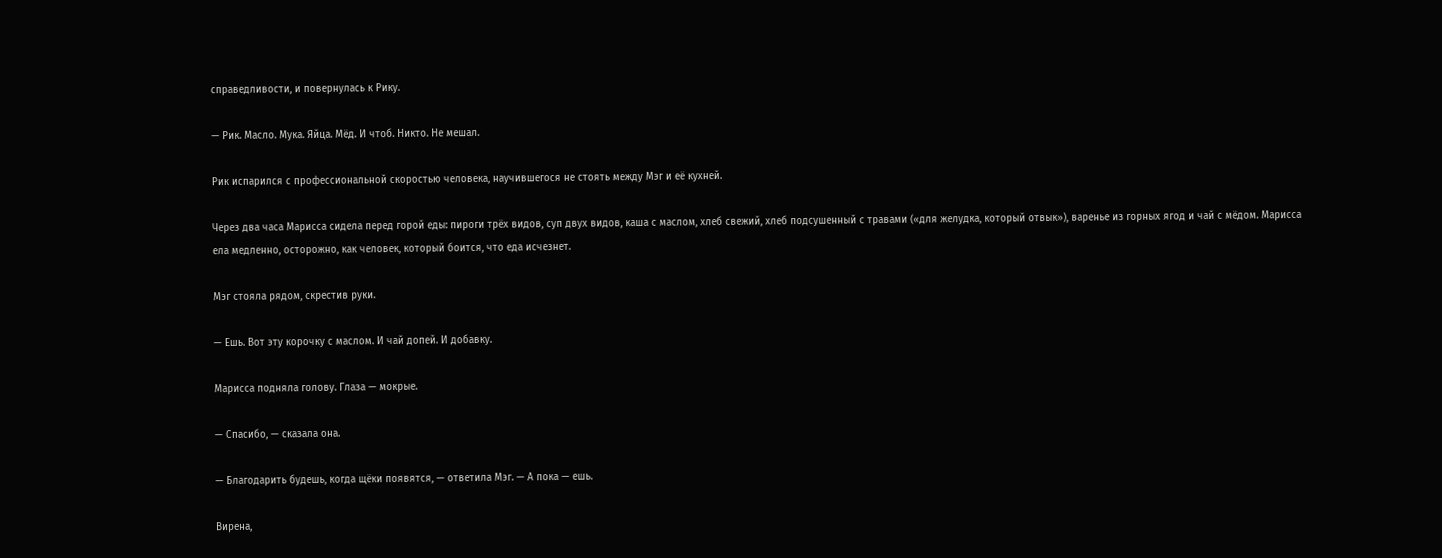справедливости, и повернулась к Рику.

— Рик. Масло. Мука. Яйца. Мёд. И чтоб. Никто. Не мешал.

Рик испарился с профессиональной скоростью человека, научившегося не стоять между Мэг и её кухней.

Через два часа Марисса сидела перед горой еды: пироги трёх видов, суп двух видов, каша с маслом, хлеб свежий, хлеб подсушенный с травами («для желудка, который отвык»), варенье из горных ягод и чай с мёдом. Марисса ела медленно, осторожно, как человек, который боится, что еда исчезнет.

Мэг стояла рядом, скрестив руки.

— Ешь. Вот эту корочку с маслом. И чай допей. И добавку.

Марисса подняла голову. Глаза — мокрые.

— Спасибо, — сказала она.

— Благодарить будешь, когда щёки появятся, — ответила Мэг. — А пока — ешь.

Вирена,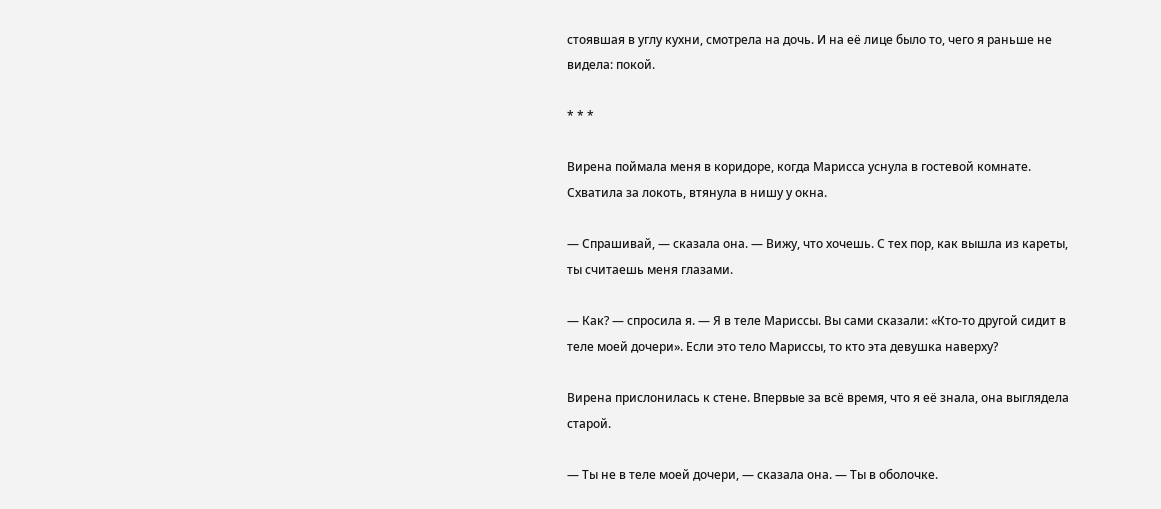стоявшая в углу кухни, смотрела на дочь. И на её лице было то, чего я раньше не видела: покой.

* * *

Вирена поймала меня в коридоре, когда Марисса уснула в гостевой комнате. Схватила за локоть, втянула в нишу у окна.

— Спрашивай, — сказала она. — Вижу, что хочешь. С тех пор, как вышла из кареты, ты считаешь меня глазами.

— Как? — спросила я. — Я в теле Мариссы. Вы сами сказали: «Кто-то другой сидит в теле моей дочери». Если это тело Мариссы, то кто эта девушка наверху?

Вирена прислонилась к стене. Впервые за всё время, что я её знала, она выглядела старой.

— Ты не в теле моей дочери, — сказала она. — Ты в оболочке.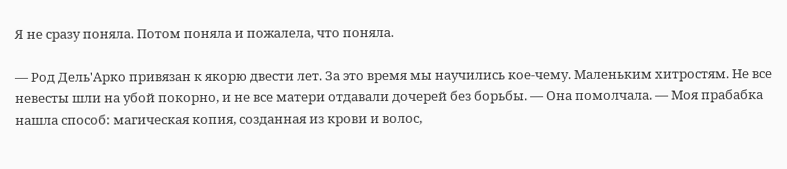Я не сразу поняла. Потом поняла и пожалела, что поняла.

— Род Дель'Арко привязан к якорю двести лет. За это время мы научились кое-чему. Маленьким хитростям. Не все невесты шли на убой покорно, и не все матери отдавали дочерей без борьбы. — Она помолчала. — Моя прабабка нашла способ: магическая копия, созданная из крови и волос,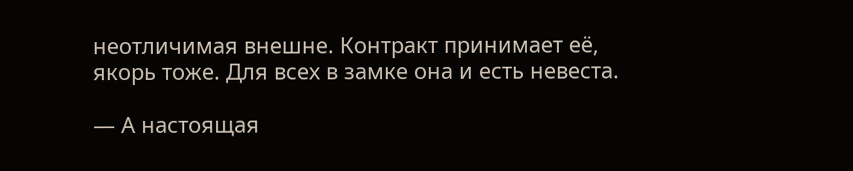неотличимая внешне. Контракт принимает её, якорь тоже. Для всех в замке она и есть невеста.

— А настоящая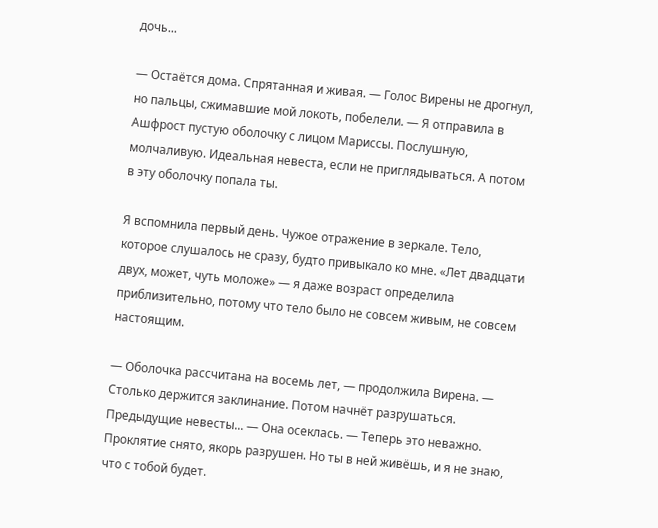дочь...

— Остаётся дома. Спрятанная и живая. — Голос Вирены не дрогнул, но пальцы, сжимавшие мой локоть, побелели. — Я отправила в Ашфрост пустую оболочку с лицом Мариссы. Послушную, молчаливую. Идеальная невеста, если не приглядываться. А потом в эту оболочку попала ты.

Я вспомнила первый день. Чужое отражение в зеркале. Тело, которое слушалось не сразу, будто привыкало ко мне. «Лет двадцати двух, может, чуть моложе» — я даже возраст определила приблизительно, потому что тело было не совсем живым, не совсем настоящим.

— Оболочка рассчитана на восемь лет, — продолжила Вирена. — Столько держится заклинание. Потом начнёт разрушаться. Предыдущие невесты... — Она осеклась. — Теперь это неважно. Проклятие снято, якорь разрушен. Но ты в ней живёшь, и я не знаю, что с тобой будет.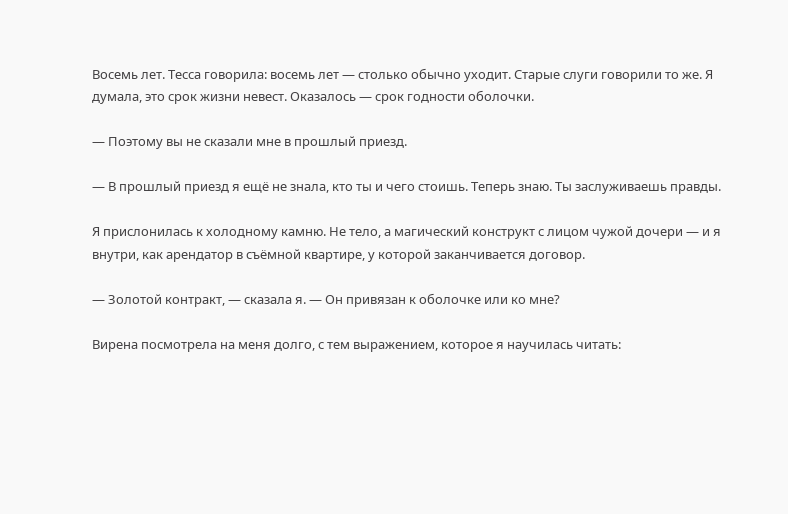Восемь лет. Тесса говорила: восемь лет — столько обычно уходит. Старые слуги говорили то же. Я думала, это срок жизни невест. Оказалось — срок годности оболочки.

— Поэтому вы не сказали мне в прошлый приезд.

— В прошлый приезд я ещё не знала, кто ты и чего стоишь. Теперь знаю. Ты заслуживаешь правды.

Я прислонилась к холодному камню. Не тело, а магический конструкт с лицом чужой дочери — и я внутри, как арендатор в съёмной квартире, у которой заканчивается договор.

— Золотой контракт, — сказала я. — Он привязан к оболочке или ко мне?

Вирена посмотрела на меня долго, с тем выражением, которое я научилась читать: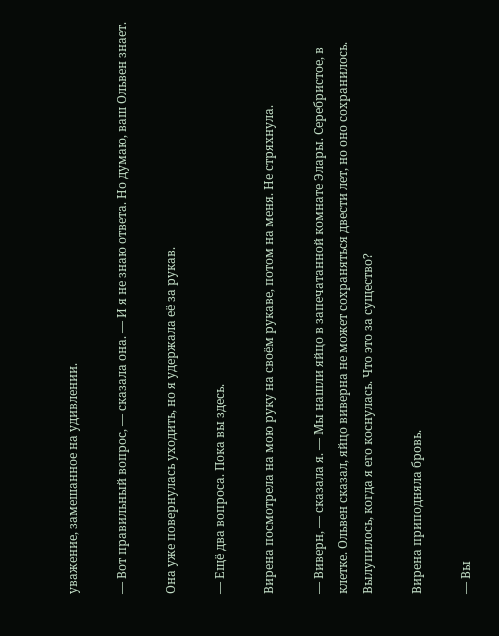уважение, замешанное на удивлении.

— Вот правильный вопрос, — сказала она. — И я не знаю ответа. Но думаю, ваш Ольвен знает.

Она уже повернулась уходить, но я удержала её за рукав.

— Ещё два вопроса. Пока вы здесь.

Вирена посмотрела на мою руку на своём рукаве, потом на меня. Не стряхнула.

— Виверн, — сказала я. — Мы нашли яйцо в запечатанной комнате Элары. Серебристое, в клетке. Ольвен сказал, яйцо виверна не может сохраняться двести лет, но оно сохранилось. Вылупилось, когда я его коснулась. Что это за существо?

Вирена приподняла бровь.

— Вы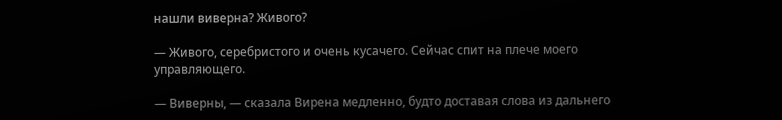нашли виверна? Живого?

— Живого, серебристого и очень кусачего. Сейчас спит на плече моего управляющего.

— Виверны, — сказала Вирена медленно, будто доставая слова из дальнего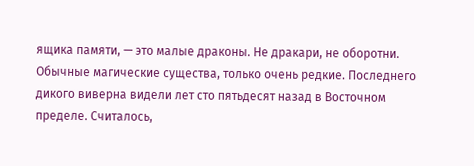ящика памяти, — это малые драконы. Не дракари, не оборотни. Обычные магические существа, только очень редкие. Последнего дикого виверна видели лет сто пятьдесят назад в Восточном пределе. Считалось,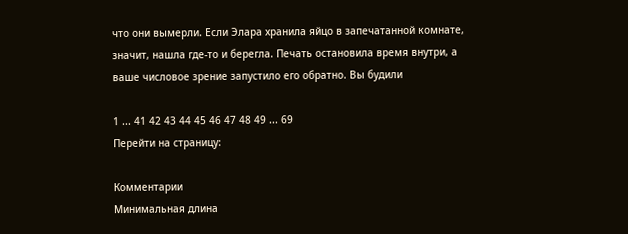что они вымерли. Если Элара хранила яйцо в запечатанной комнате, значит, нашла где-то и берегла. Печать остановила время внутри, а ваше числовое зрение запустило его обратно. Вы будили

1 ... 41 42 43 44 45 46 47 48 49 ... 69
Перейти на страницу:

Комментарии
Минимальная длина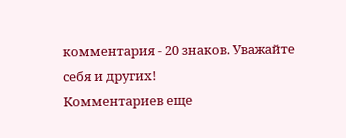комментария - 20 знаков. Уважайте себя и других!
Комментариев еще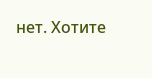нет. Хотите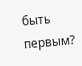быть первым?